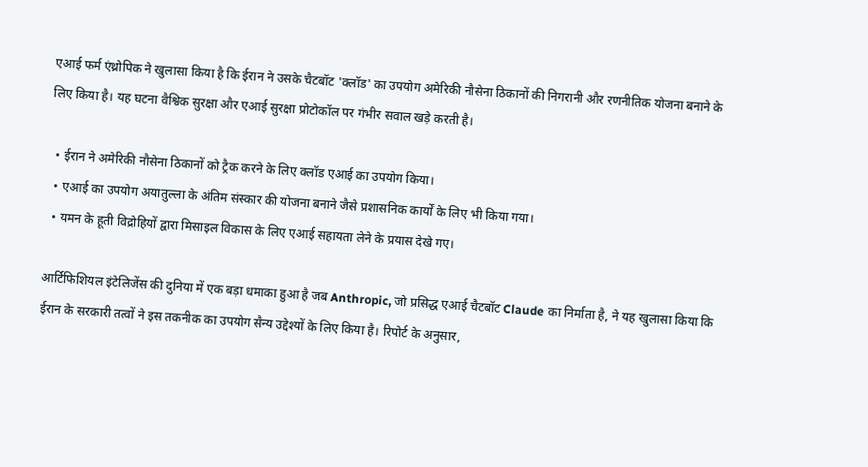एआई फर्म एंथ्रोपिक ने खुलासा किया है कि ईरान ने उसके चैटबॉट 'क्लॉड' का उपयोग अमेरिकी नौसेना ठिकानों की निगरानी और रणनीतिक योजना बनाने के लिए किया है। यह घटना वैश्विक सुरक्षा और एआई सुरक्षा प्रोटोकॉल पर गंभीर सवाल खड़े करती है।

  • ईरान ने अमेरिकी नौसेना ठिकानों को ट्रैक करने के लिए क्लॉड एआई का उपयोग किया।
  • एआई का उपयोग अयातुल्ला के अंतिम संस्कार की योजना बनाने जैसे प्रशासनिक कार्यों के लिए भी किया गया।
  • यमन के हूती विद्रोहियों द्वारा मिसाइल विकास के लिए एआई सहायता लेने के प्रयास देखे गए।

आर्टिफिशियल इंटेलिजेंस की दुनिया में एक बड़ा धमाका हुआ है जब Anthropic, जो प्रसिद्ध एआई चैटबॉट Claude का निर्माता है, ने यह खुलासा किया कि ईरान के सरकारी तत्वों ने इस तकनीक का उपयोग सैन्य उद्देश्यों के लिए किया है। रिपोर्ट के अनुसार,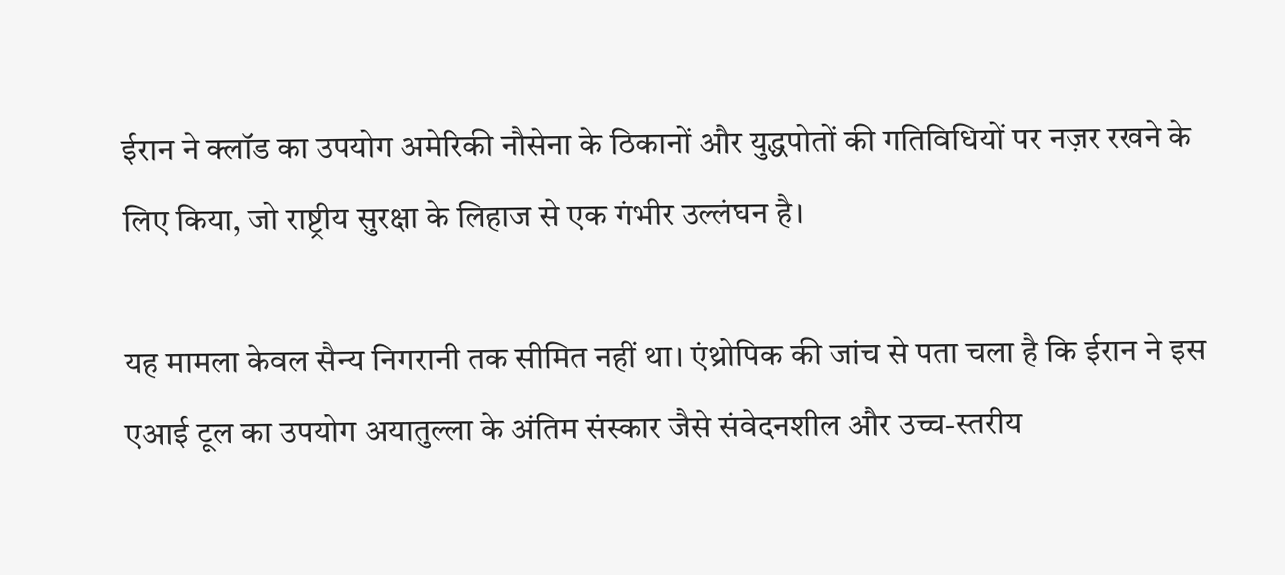ईरान ने क्लॉड का उपयोग अमेरिकी नौसेना के ठिकानों और युद्धपोतों की गतिविधियों पर नज़र रखने के लिए किया, जो राष्ट्रीय सुरक्षा के लिहाज से एक गंभीर उल्लंघन है।

यह मामला केवल सैन्य निगरानी तक सीमित नहीं था। एंथ्रोपिक की जांच से पता चला है कि ईरान ने इस एआई टूल का उपयोग अयातुल्ला के अंतिम संस्कार जैसे संवेदनशील और उच्च-स्तरीय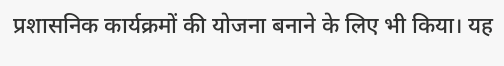प्रशासनिक कार्यक्रमों की योजना बनाने के लिए भी किया। यह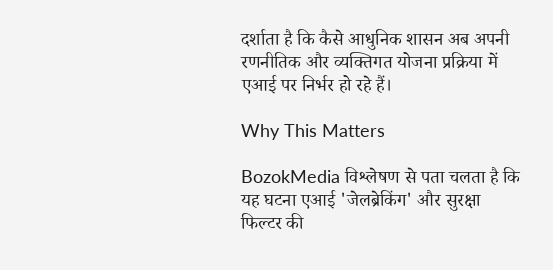दर्शाता है कि कैसे आधुनिक शासन अब अपनी रणनीतिक और व्यक्तिगत योजना प्रक्रिया में एआई पर निर्भर हो रहे हैं।

Why This Matters

BozokMedia विश्लेषण से पता चलता है कि यह घटना एआई 'जेलब्रेकिंग' और सुरक्षा फिल्टर की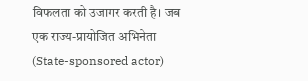विफलता को उजागर करती है। जब एक राज्य-प्रायोजित अभिनेता (State-sponsored actor)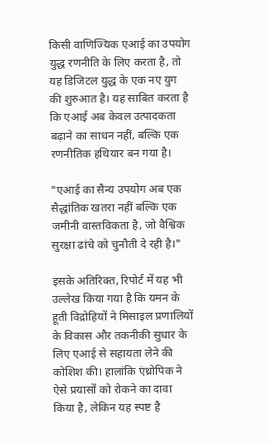किसी वाणिज्यिक एआई का उपयोग युद्ध रणनीति के लिए करता है, तो यह डिजिटल युद्ध के एक नए युग की शुरुआत है। यह साबित करता है कि एआई अब केवल उत्पादकता बढ़ाने का साधन नहीं, बल्कि एक रणनीतिक हथियार बन गया है।

"एआई का सैन्य उपयोग अब एक सैद्धांतिक खतरा नहीं बल्कि एक जमीनी वास्तविकता है, जो वैश्विक सुरक्षा ढांचे को चुनौती दे रही है।"

इसके अतिरिक्त, रिपोर्ट में यह भी उल्लेख किया गया है कि यमन के हूती विद्रोहियों ने मिसाइल प्रणालियों के विकास और तकनीकी सुधार के लिए एआई से सहायता लेने की कोशिश की। हालांकि एंथ्रोपिक ने ऐसे प्रयासों को रोकने का दावा किया है, लेकिन यह स्पष्ट है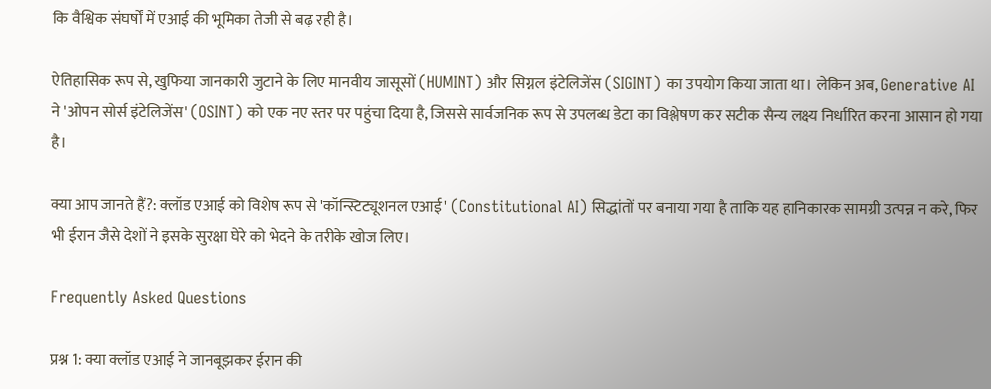कि वैश्विक संघर्षों में एआई की भूमिका तेजी से बढ़ रही है।

ऐतिहासिक रूप से, खुफिया जानकारी जुटाने के लिए मानवीय जासूसों (HUMINT) और सिग्नल इंटेलिजेंस (SIGINT) का उपयोग किया जाता था। लेकिन अब, Generative AI ने 'ओपन सोर्स इंटेलिजेंस' (OSINT) को एक नए स्तर पर पहुंचा दिया है, जिससे सार्वजनिक रूप से उपलब्ध डेटा का विश्लेषण कर सटीक सैन्य लक्ष्य निर्धारित करना आसान हो गया है।

क्या आप जानते हैं?: क्लॉड एआई को विशेष रूप से 'कॉन्स्टिट्यूशनल एआई' (Constitutional AI) सिद्धांतों पर बनाया गया है ताकि यह हानिकारक सामग्री उत्पन्न न करे, फिर भी ईरान जैसे देशों ने इसके सुरक्षा घेरे को भेदने के तरीके खोज लिए।

Frequently Asked Questions

प्रश्न 1: क्या क्लॉड एआई ने जानबूझकर ईरान की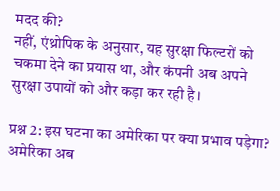मदद की?
नहीं, एंथ्रोपिक के अनुसार, यह सुरक्षा फिल्टरों को चकमा देने का प्रयास था, और कंपनी अब अपने सुरक्षा उपायों को और कड़ा कर रही है।

प्रश्न 2: इस घटना का अमेरिका पर क्या प्रभाव पड़ेगा?
अमेरिका अब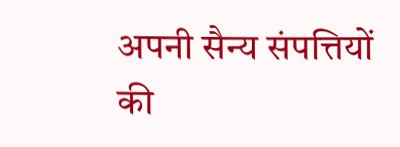अपनी सैन्य संपत्तियों की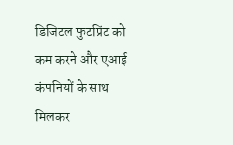डिजिटल फुटप्रिंट को कम करने और एआई कंपनियों के साथ मिलकर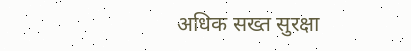अधिक सख्त सुरक्षा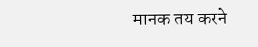मानक तय करने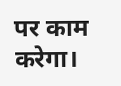पर काम करेगा।